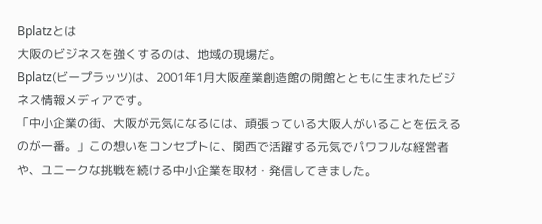Bplatzとは
大阪のビジネスを強くするのは、地域の現場だ。
Bplatz(ビープラッツ)は、2001年1月大阪産業創造館の開館とともに生まれたビジネス情報メディアです。
「中小企業の街、大阪が元気になるには、頑張っている大阪人がいることを伝えるのが一番。」この想いをコンセプトに、関西で活躍する元気でパワフルな経営者や、ユニークな挑戦を続ける中小企業を取材・発信してきました。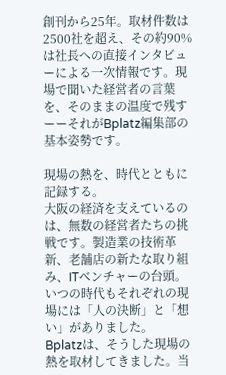創刊から25年。取材件数は2500社を超え、その約90%は社長への直接インタビューによる一次情報です。現場で聞いた経営者の言葉を、そのままの温度で残すーーそれがBplatz編集部の基本姿勢です。

現場の熱を、時代とともに記録する。
大阪の経済を支えているのは、無数の経営者たちの挑戦です。製造業の技術革新、老舗店の新たな取り組み、ITベンチャーの台頭。
いつの時代もそれぞれの現場には「人の決断」と「想い」がありました。
Bplatzは、そうした現場の熱を取材してきました。当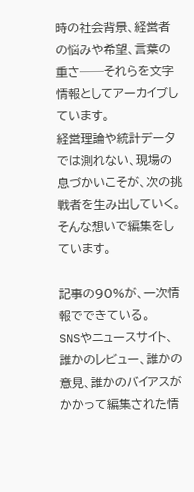時の社会背景、経営者の悩みや希望、言葉の重さ──それらを文字情報としてアーカイブしています。
経営理論や統計データでは測れない、現場の息づかいこそが、次の挑戦者を生み出していく。そんな想いで編集をしています。

記事の90%が、一次情報でできている。
SNSやニュースサイト、誰かのレビュー、誰かの意見、誰かのバイアスがかかって編集された情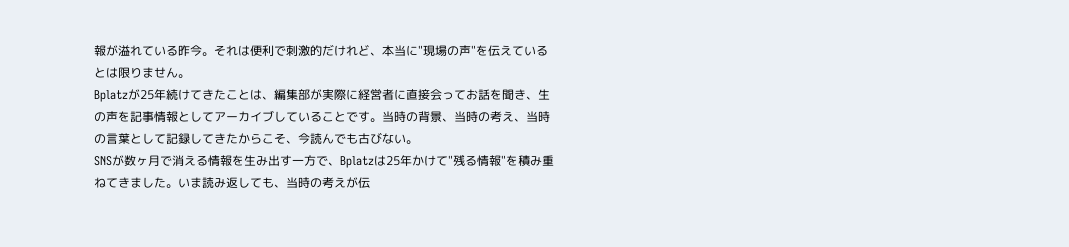報が溢れている昨今。それは便利で刺激的だけれど、本当に"現場の声"を伝えているとは限りません。
Bplatzが25年続けてきたことは、編集部が実際に経営者に直接会ってお話を聞き、生の声を記事情報としてアーカイブしていることです。当時の背景、当時の考え、当時の言葉として記録してきたからこそ、今読んでも古びない。
SNSが数ヶ月で消える情報を生み出す一方で、Bplatzは25年かけて"残る情報"を積み重ねてきました。いま読み返しても、当時の考えが伝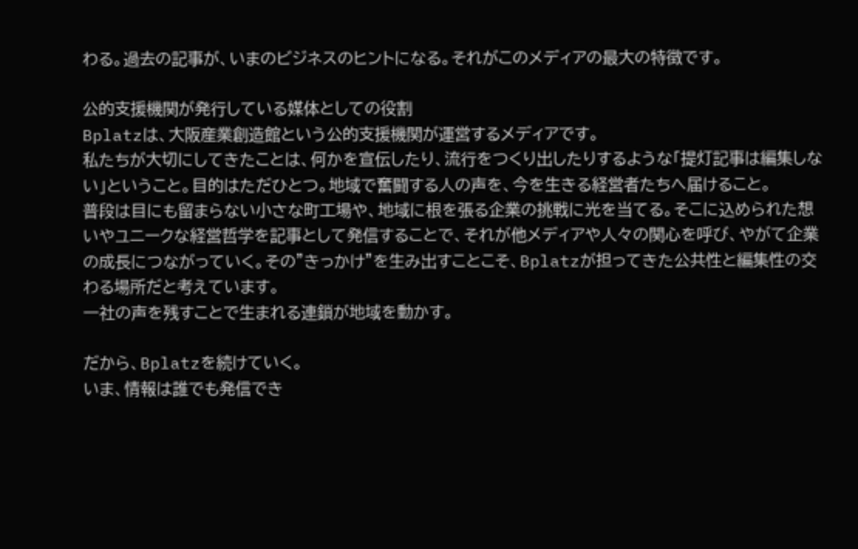わる。過去の記事が、いまのビジネスのヒントになる。それがこのメディアの最大の特徴です。

公的支援機関が発行している媒体としての役割
Bplatzは、大阪産業創造館という公的支援機関が運営するメディアです。
私たちが大切にしてきたことは、何かを宣伝したり、流行をつくり出したりするような「提灯記事は編集しない」ということ。目的はただひとつ。地域で奮闘する人の声を、今を生きる経営者たちへ届けること。
普段は目にも留まらない小さな町工場や、地域に根を張る企業の挑戦に光を当てる。そこに込められた想いやユニークな経営哲学を記事として発信することで、それが他メディアや人々の関心を呼び、やがて企業の成長につながっていく。その"きっかけ"を生み出すことこそ、Bplatzが担ってきた公共性と編集性の交わる場所だと考えています。
一社の声を残すことで生まれる連鎖が地域を動かす。

だから、Bplatzを続けていく。
いま、情報は誰でも発信でき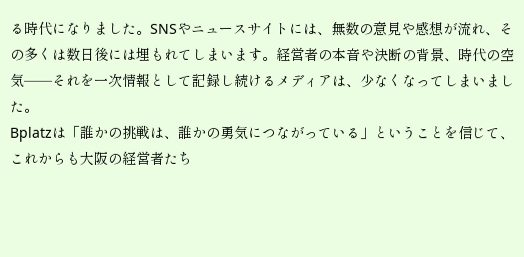る時代になりました。SNSやニュースサイトには、無数の意見や感想が流れ、その多くは数日後には埋もれてしまいます。経営者の本音や決断の背景、時代の空気──それを一次情報として記録し続けるメディアは、少なくなってしまいました。
Bplatzは「誰かの挑戦は、誰かの勇気につながっている」ということを信じて、これからも大阪の経営者たち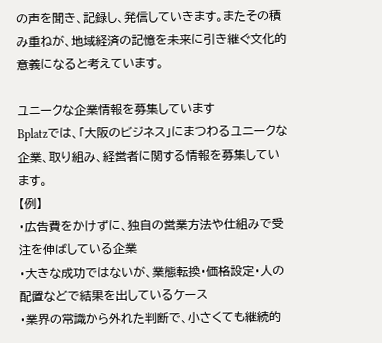の声を聞き、記録し、発信していきます。またその積み重ねが、地域経済の記憶を未来に引き継ぐ文化的意義になると考えています。

ユニークな企業情報を募集しています
Bplatzでは、「大阪のビジネス」にまつわるユニークな企業、取り組み、経営者に関する情報を募集しています。
【例】
・広告費をかけずに、独自の営業方法や仕組みで受注を伸ばしている企業
・大きな成功ではないが、業態転換・価格設定・人の配置などで結果を出しているケース
・業界の常識から外れた判断で、小さくても継続的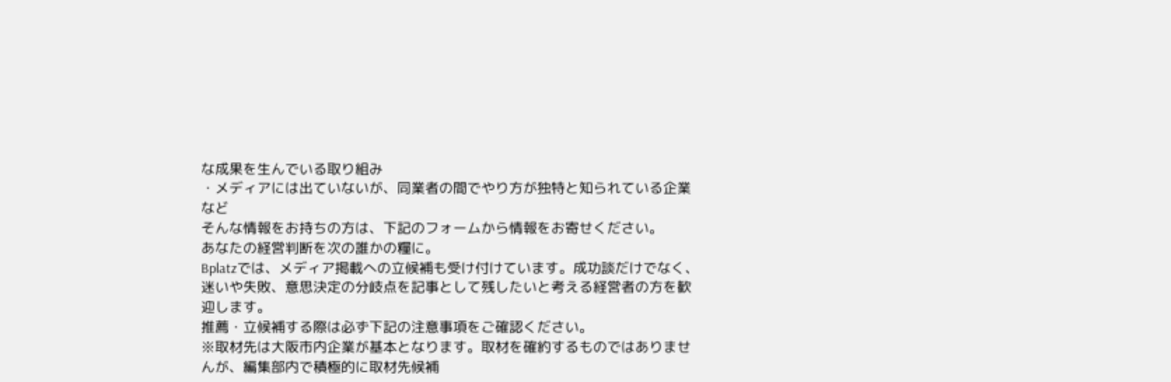な成果を生んでいる取り組み
・メディアには出ていないが、同業者の間でやり方が独特と知られている企業など
そんな情報をお持ちの方は、下記のフォームから情報をお寄せください。
あなたの経営判断を次の誰かの糧に。
Bplatzでは、メディア掲載への立候補も受け付けています。成功談だけでなく、迷いや失敗、意思決定の分岐点を記事として残したいと考える経営者の方を歓迎します。
推薦・立候補する際は必ず下記の注意事項をご確認ください。
※取材先は大阪市内企業が基本となります。取材を確約するものではありませんが、編集部内で積極的に取材先候補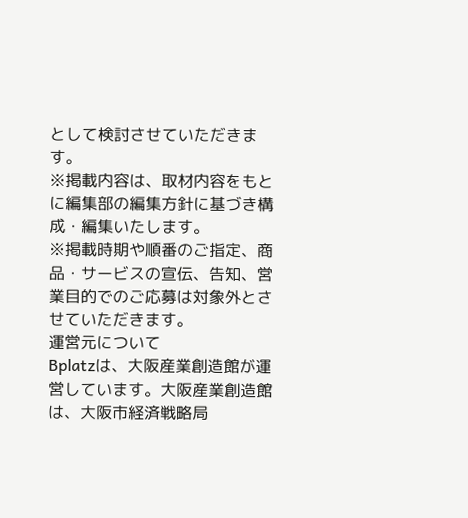として検討させていただきます。
※掲載内容は、取材内容をもとに編集部の編集方針に基づき構成・編集いたします。
※掲載時期や順番のご指定、商品・サービスの宣伝、告知、営業目的でのご応募は対象外とさせていただきます。
運営元について
Bplatzは、大阪産業創造館が運営しています。大阪産業創造館は、大阪市経済戦略局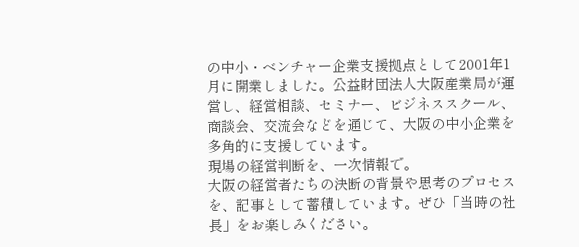の中小・ベンチャー企業支援拠点として2001年1月に開業しました。公益財団法人大阪産業局が運営し、経営相談、セミナー、ビジネススクール、商談会、交流会などを通じて、大阪の中小企業を多角的に支援しています。
現場の経営判断を、一次情報で。
大阪の経営者たちの決断の背景や思考のプロセスを、記事として蓄積しています。ぜひ「当時の社長」をお楽しみください。